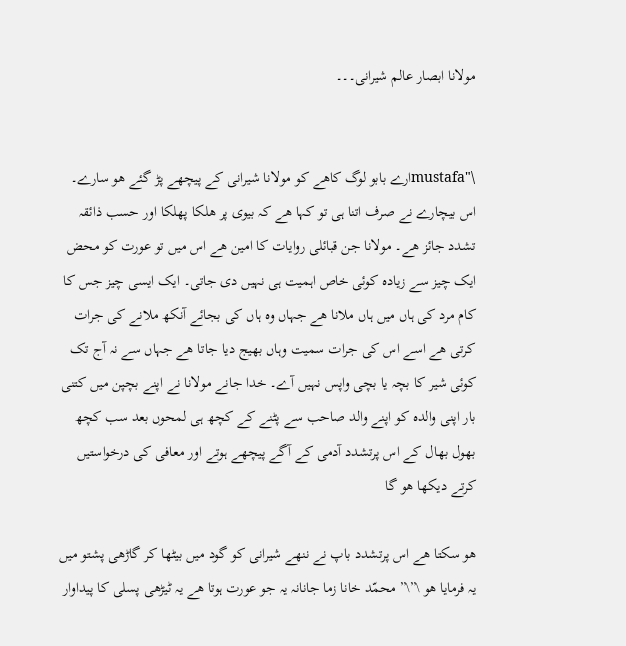مولانا ابصار عالم شیرانی۔۔۔


\"mustafaارے بابو لوگ کاھے کو مولانا شیرانی کے پیچھے پڑ گئے ھو سارے۔ اس بیچارے نے صرف اتنا ہی تو کہا ھے کہ بیوی پر ھلکا پھلکا اور حسب ذائقہ تشدد جائز ھے۔ مولانا جن قبائلی روایات کا امین ھے اس میں تو عورت کو محض ایک چیز سے زیادہ کوئی خاص اہمیت ہی نہیں دی جاتی۔ ایک ایسی چیز جس کا کام مرد کی ہاں میں ہاں ملانا ھے جہاں وہ ہاں کی بجائے آنکھ ملانے کی جرات کرتی ھے اسے اس کی جرات سمیت وہاں بھیج دیا جاتا ھے جہاں سے نہ آج تک کوئی شیر کا بچہ یا بچی واپس نہیں آے۔ خدا جانے مولانا نے اپنے بچپن میں کتنی بار اپنی والدہ کو اپنے والد صاحب سے پٹنے کے کچھ ہی لمحوں بعد سب کچھ بھول بھال کے اس پرتشدد آدمی کے آگے پیچھے ہوتے اور معافی کی درخواستیں کرتے دیکھا ھو گا

ھو سکتا ھے اس پرتشدد باپ نے ننھے شیرانی کو گود میں بیٹھا کر گاڑھی پشتو میں یہ فرمایا ھو \”\” محمّد خانا زما جانانہ یہ جو عورت ہوتا ھے یہ ٹیڑھی پسلی کا پیداوار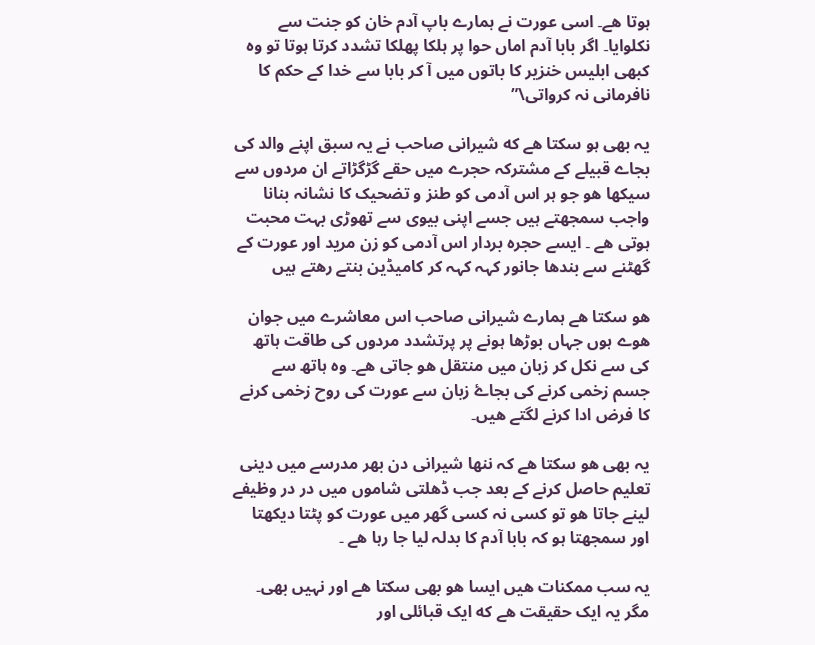ہوتا ھے۔ اسی عورت نے ہمارے باپ آدم خان کو جنت سے نکلوایا۔ اگر بابا آدم اماں حوا پر ہلکا پھلکا تشدد کرتا ہوتا تو وہ کبھی ابلیس خنزیر کا باتوں میں آ کر بابا سے خدا کے حکم کا نافرمانی نہ کرواتی\”

یہ بھی ہو سکتا ھے که شیرانی صاحب نے یہ سبق اپنے والد کی بجاے قبیلے کے مشترکہ حجرے میں حقے گڑگڑاتے ان مردوں سے سیکھا هو جو ہر اس آدمی کو طنز و تضحیک کا نشانہ بنانا واجب سمجھتے ہیں جسے اپنی بیوی سے تھوڑی بہت محبت ہوتی ھے ۔ ایسے حجرہ بردار اس آدمی کو زن مرید اور عورت کے گھٹنے سے بندھا جانور کہہ کہہ کر کامیڈین بنتے رھتے ہیں

هو سکتا ھے ہمارے شیرانی صاحب اس معاشرے میں جوان ھوے ہوں جہاں بوڑھا ہونے پر پرتشدد مردوں کی طاقت ہاتھ کی سے نکل کر زبان میں منتقل ھو جاتی ھے۔ وہ ہاتھ سے جسم زخمی کرنے کی بجاۓ زبان سے عورت کی روح زخمی کرنے کا فرض ادا کرنے لگتے ھیں۔

یہ بھی ھو سکتا ھے کہ ننھا شیرانی دن بھر مدرسے میں دینی تعلیم حاصل کرنے کے بعد جب ڈھلتی شاموں میں در در وظیفے لینے جاتا ھو تو کسی نہ کسی گھر میں عورت کو پٹتا دیکھتا اور سمجھتا ہو کہ بابا آدم کا بدلہ لیا جا رہا ھے ۔

یہ سب ممکنات ھیں ایسا ھو بھی سکتا ھے اور نہیں بھی۔ مگر یہ ایک حقیقت ھے که ایک قبائلی اور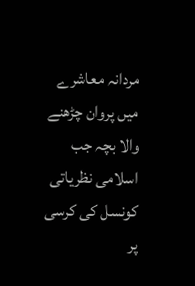مردانہ معاشرے میں پروان چڑھنے والا بچہ جب اسلامی نظریاتی کونسل کی کرسی پر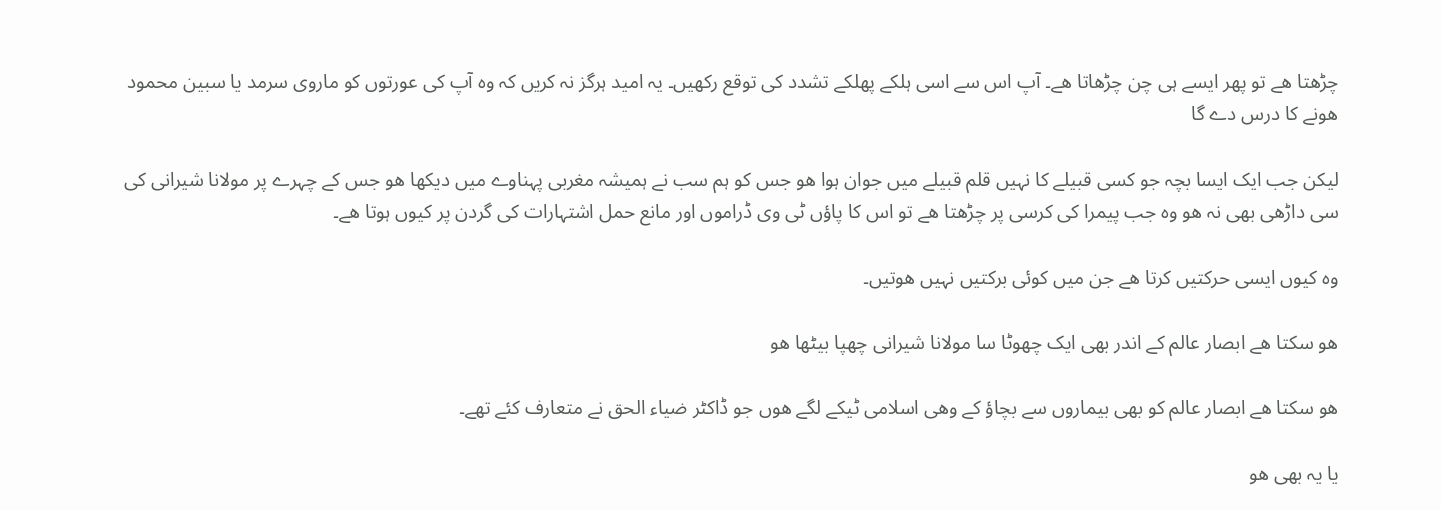چڑھتا ھے تو پھر ایسے ہی چن چڑھاتا ھے۔ آپ اس سے اسی ہلکے پھلکے تشدد کی توقع رکھیں۔ یہ امید ہرگز نہ کریں کہ وہ آپ کی عورتوں کو ماروی سرمد یا سبین محمود ھونے کا درس دے گا

لیکن جب ایک ایسا بچہ جو کسی قبیلے کا نہیں قلم قبیلے میں جوان ہوا ھو جس کو ہم سب نے ہمیشہ مغربی پہناوے میں دیکھا هو جس کے چہرے پر مولانا شیرانی کی سی داڑھی بھی نہ هو وہ جب پیمرا کی کرسی پر چڑھتا ھے تو اس کا پاؤں ٹی وی ڈراموں اور مانع حمل اشتہارات کی گردن پر کیوں ہوتا ھے۔

وہ کیوں ایسی حرکتیں کرتا ھے جن میں کوئی برکتیں نہیں ھوتیں۔

ھو سکتا ھے ابصار عالم کے اندر بھی ایک چھوٹا سا مولانا شیرانی چھپا بیٹھا هو

هو سکتا ھے ابصار عالم کو بھی بیماروں سے بچاؤ کے وھی اسلامی ٹیکے لگے ھوں جو ڈاکٹر ضیاء الحق نے متعارف کئے تھے۔

یا یہ بھی هو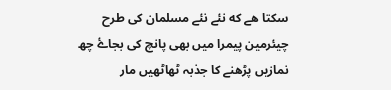سکتا ھے که نئے نئے مسلمان کی طرح چیئرمین پیمرا میں بھی پانچ کی بجاۓ چھ نمازیں پڑھنے کا جذبہ ٹھاٹھیں مار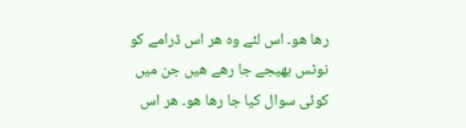رھا هو۔ اس لئے وہ ھر اس ڈرامے کو نوٹس بھیجے جا رھے ھیں جن میں کوئی سوال کیا جا رھا ھو۔ ھر اس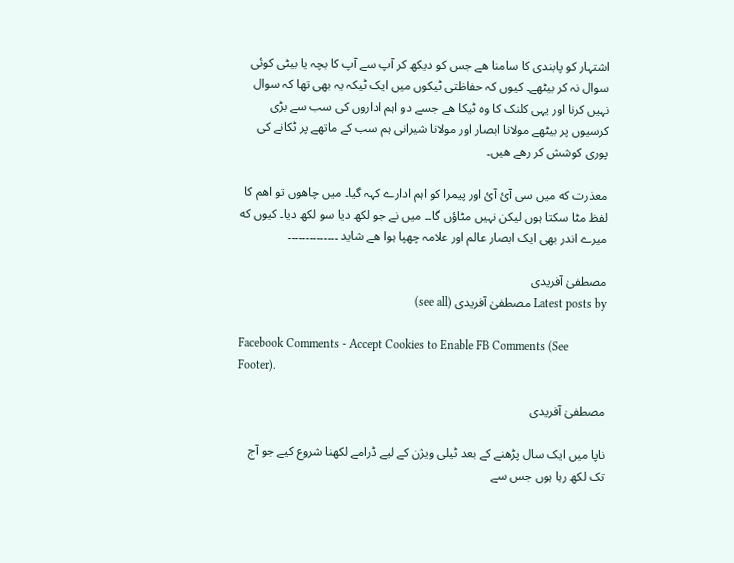اشتہار کو پابندی کا سامنا ھے جس کو دیکھ کر آپ سے آپ کا بچہ یا بیٹی کوئی سوال نہ کر بیٹھے۔ کیوں کہ حفاظتی ٹیکوں میں ایک ٹیکہ یہ بھی تھا کہ سوال نہیں کرنا اور یہی کلنک کا وہ ٹیکا ھے جسے دو اہم اداروں کی سب سے بڑی کرسیوں پر بیٹھے مولانا ابصار اور مولانا شیرانی ہم سب کے ماتھے پر ٹکانے کی پوری کوشش کر رھے ھیں۔

معذرت که میں سی آئ آئ اور پیمرا کو اہم ادارے کہہ گیا۔ میں چاھوں تو اھم کا لفظ مٹا سکتا ہوں لیکن نہیں مٹاؤں گا۔۔ میں نے جو لکھ دیا سو لکھ دیا۔ کیوں که میرے اندر بھی ایک ابصار عالم اور علامہ چھپا ہوا ھے شاید ۔۔۔۔۔۔۔۔۔۔۔۔۔۔

مصطفیٰ آفریدی
Latest posts by مصطفیٰ آفریدی (see all)

Facebook Comments - Accept Cookies to Enable FB Comments (See Footer).

مصطفیٰ آفریدی

ناپا میں ایک سال پڑھنے کے بعد ٹیلی ویژن کے لیے ڈرامے لکھنا شروع کیے جو آج تک لکھ رہا ہوں جس سے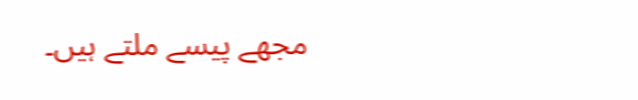مجھے پیسے ملتے ہیں۔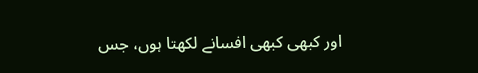اور کبھی کبھی افسانے لکھتا ہوں، جس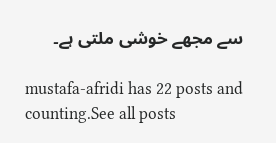سے مجھے خوشی ملتی ہے۔

mustafa-afridi has 22 posts and counting.See all posts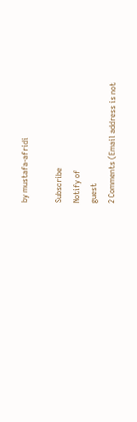by mustafa-afridi

Subscribe
Notify of
guest
2 Comments (Email address is not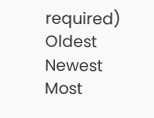required)
Oldest
Newest Most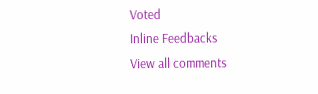Voted
Inline Feedbacks
View all comments